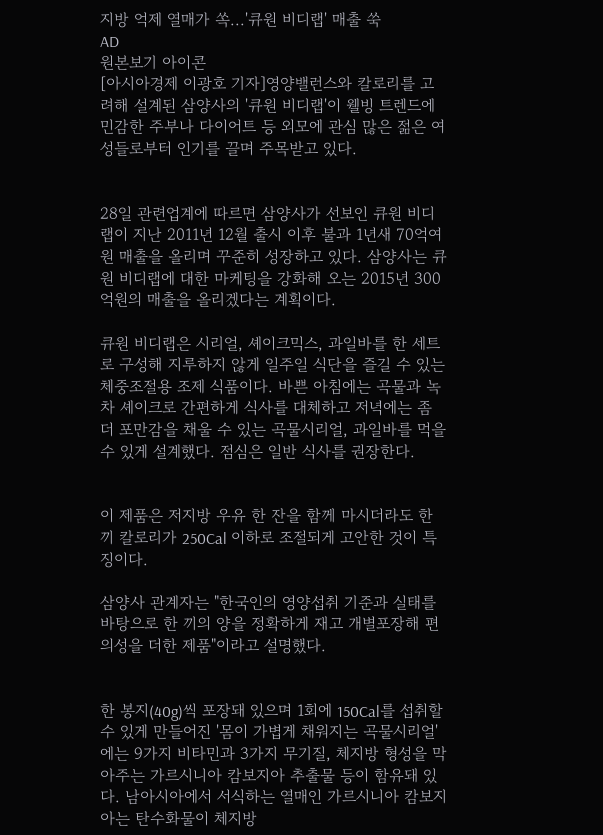지방 억제 열매가 쏙...'큐원 비디랩' 매출 쑥
AD
원본보기 아이콘
[아시아경제 이광호 기자]영양밸런스와 칼로리를 고려해 설계된 삼양사의 '큐원 비디랩'이 웰빙 트렌드에 민감한 주부나 다이어트 등 외모에 관심 많은 젊은 여성들로부터 인기를 끌며 주목받고 있다.


28일 관련업계에 따르면 삼양사가 선보인 큐원 비디랩이 지난 2011년 12월 출시 이후 불과 1년새 70억여원 매출을 올리며 꾸준히 성장하고 있다. 삼양사는 큐원 비디랩에 대한 마케팅을 강화해 오는 2015년 300억원의 매출을 올리겠다는 계획이다.

큐원 비디랩은 시리얼, 셰이크믹스, 과일바를 한 세트로 구성해 지루하지 않게 일주일 식단을 즐길 수 있는 체중조절용 조제 식품이다. 바쁜 아침에는 곡물과 녹차 셰이크로 간편하게 식사를 대체하고 저녁에는 좀 더 포만감을 채울 수 있는 곡물시리얼, 과일바를 먹을 수 있게 설계했다. 점심은 일반 식사를 권장한다.


이 제품은 저지방 우유 한 잔을 함께 마시더라도 한 끼 칼로리가 250Cal 이하로 조절되게 고안한 것이 특징이다.

삼양사 관계자는 "한국인의 영양섭취 기준과 실태를 바탕으로 한 끼의 양을 정확하게 재고 개별포장해 편의성을 더한 제품"이라고 설명했다.


한 봉지(40g)씩 포장돼 있으며 1회에 150Cal를 섭취할 수 있게 만들어진 '몸이 가볍게 채워지는 곡물시리얼'에는 9가지 비타민과 3가지 무기질, 체지방 형성을 막아주는 가르시니아 캄보지아 추출물 등이 함유돼 있다. 남아시아에서 서식하는 열매인 가르시니아 캄보지아는 탄수화물이 체지방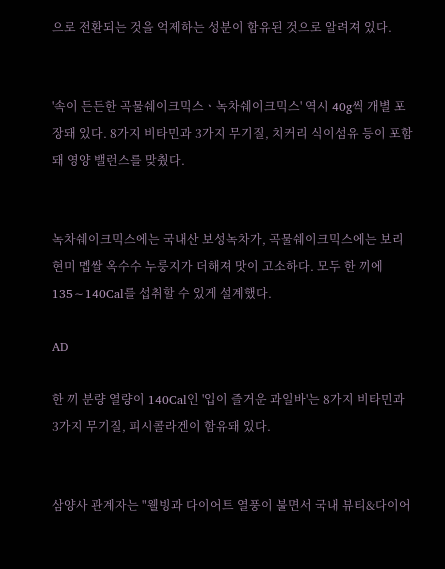으로 전환되는 것을 억제하는 성분이 함유된 것으로 알려져 있다.


'속이 든든한 곡물쉐이크믹스ㆍ녹차쉐이크믹스' 역시 40g씩 개별 포장돼 있다. 8가지 비타민과 3가지 무기질, 치커리 식이섬유 등이 포함돼 영양 밸런스를 맞췄다.


녹차쉐이크믹스에는 국내산 보성녹차가, 곡물쉐이크믹스에는 보리 현미 멥쌀 옥수수 누룽지가 더해져 맛이 고소하다. 모두 한 끼에 135∼140Cal를 섭취할 수 있게 설계했다.

AD

한 끼 분량 열량이 140Cal인 '입이 즐거운 과일바'는 8가지 비타민과 3가지 무기질, 피시콜라겐이 함유돼 있다.


삼양사 관계자는 "웰빙과 다이어트 열풍이 불면서 국내 뷰티&다이어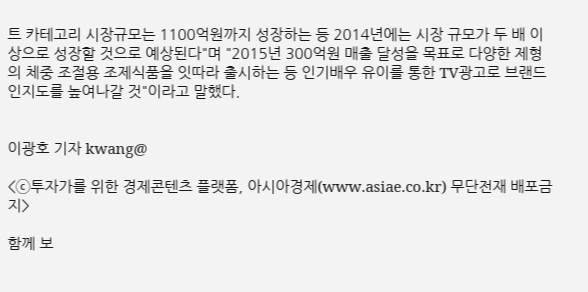트 카테고리 시장규모는 1100억원까지 성장하는 등 2014년에는 시장 규모가 두 배 이상으로 성장할 것으로 예상된다"며 "2015년 300억원 매출 달성을 목표로 다양한 제형의 체중 조절용 조제식품을 잇따라 출시하는 등 인기배우 유이를 통한 TV광고로 브랜드 인지도를 높여나갈 것"이라고 말했다.


이광호 기자 kwang@

<ⓒ투자가를 위한 경제콘텐츠 플랫폼, 아시아경제(www.asiae.co.kr) 무단전재 배포금지>

함께 보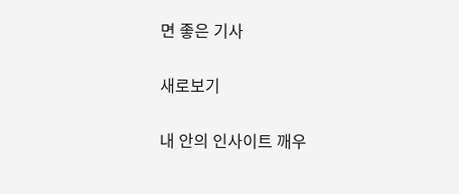면 좋은 기사

새로보기

내 안의 인사이트 깨우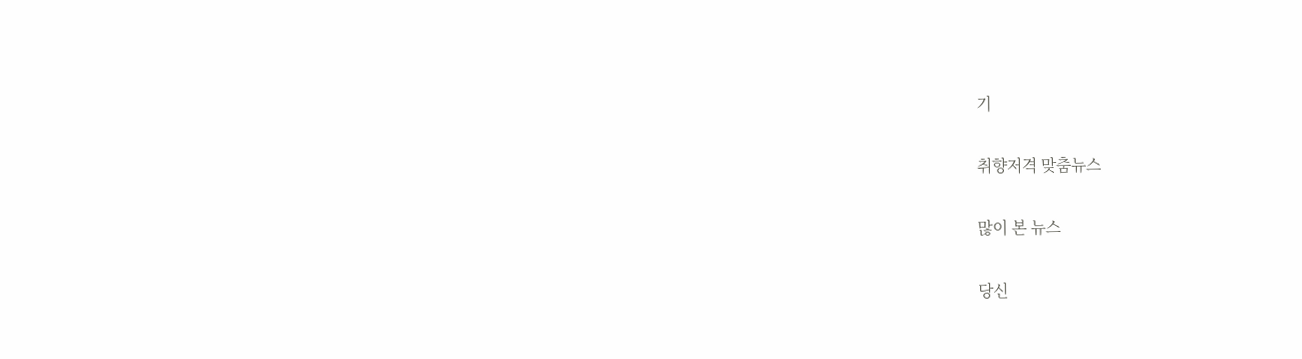기

취향저격 맞춤뉴스

많이 본 뉴스

당신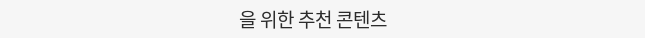을 위한 추천 콘텐츠